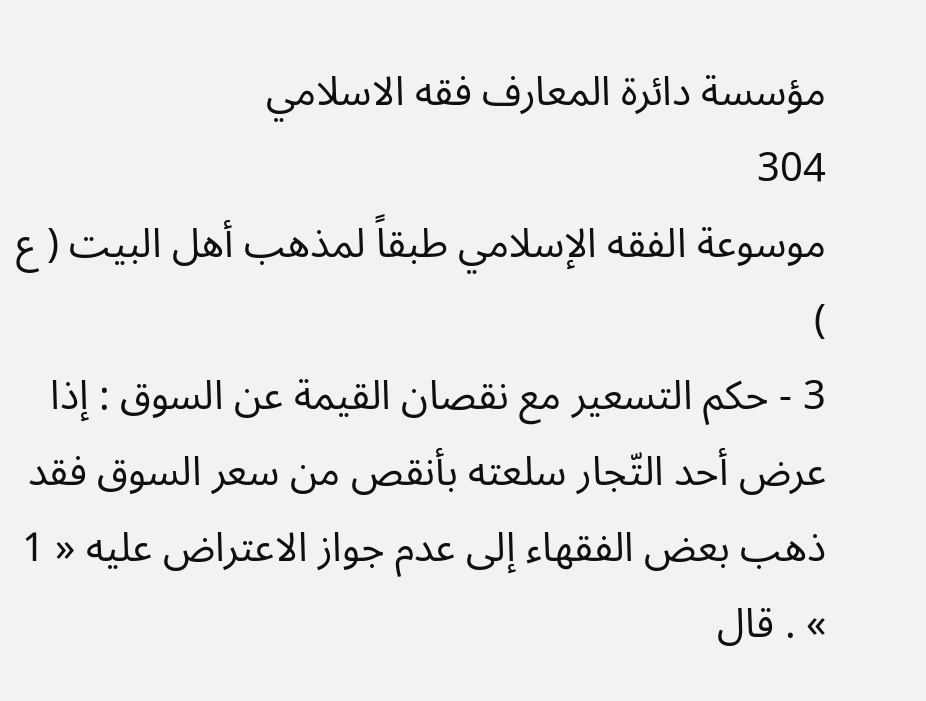مؤسسة دائرة المعارف فقه الاسلامي
304
موسوعة الفقه الإسلامي طبقاً لمذهب أهل البيت ( ع )
3 - حكم التسعير مع نقصان القيمة عن السوق : إذا عرض أحد التّجار سلعته بأنقص من سعر السوق فقد ذهب بعض الفقهاء إلى عدم جواز الاعتراض عليه « 1 » . قال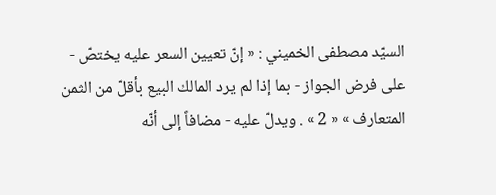السيّد مصطفى الخميني : « إنّ تعيين السعر عليه يختصّ - على فرض الجواز - بما إذا لم يرد المالك البيع بأقلّ من الثمن المتعارف » « 2 » . ويدلّ عليه - مضافاً إلى أنّه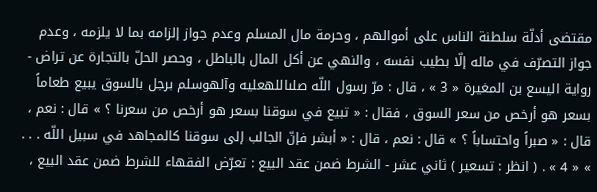مقتضى أدلّة سلطنة الناس على أموالهم ، وحرمة مال المسلم وعدم جواز إلزامه بما لا يلزمه ، وعدم جواز التصرّف في ماله إلّا بطيب نفسه ، والنهي عن أكل المال بالباطل ، وحصر الحلّ بالتجارة عن تراض - رواية اليسع بن المغيرة « 3 » ، قال : مرّ رسول اللّه صلىاللهعليه وآلهوسلم برجل بالسوق يبيع طعاماً بسعر هو أرخص من سعر السوق ، فقال : « تبيع في سوقنا بسعر هو أرخص من سعرنا ؟ » قال : نعم ، قال : « صبراً واحتساباً ؟ » قال : نعم ، قال : « أبشر فإنّ الجالب إلى سوقنا كالمجاهد في سبيل اللّه . . . » « 4 » . ( انظر : تسعير ) ثاني عشر - الشرط ضمن عقد البيع : تعرّض الفقهاء للشرط ضمن عقد البيع ،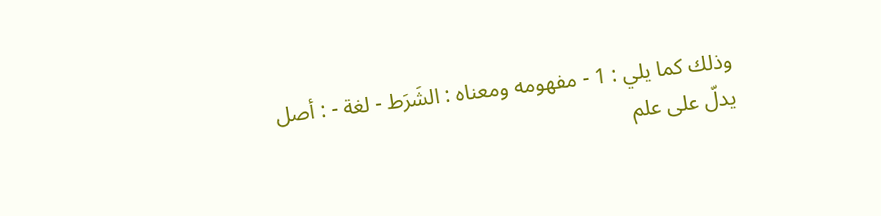وذلك كما يلي : 1 - مفهومه ومعناه : الشَرَط - لغة - : أصل يدلّ على علم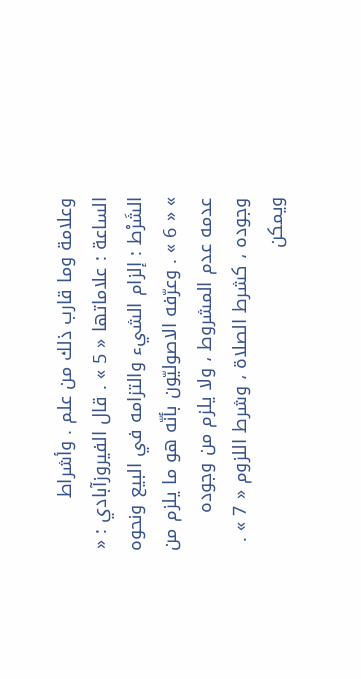وعلامة وما قارب ذلك من علم . وأشراط الساعة : علاماتها « 5 » . قال الفيروزآبادي : « الشَرْط : إلزام الشيء والتزامه في البيع ونحوه » « 6 » . وعرّفه الاصوليّون بأنّه هو ما يلزم من عدمه عدم المشروط ، ولا يلزم من وجوده وجوده ، كشرط الصلاة ، وشرط اللزوم « 7 » . ويمكن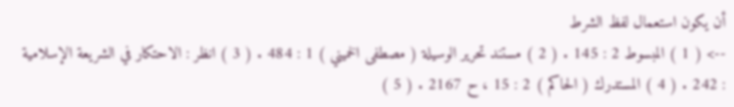أن يكون استعمال لفظ الشرط
--> ( 1 ) المبسوط 2 : 145 . ( 2 ) مستند تحرير الوسيلة ( مصطفى الخميني ) 1 : 484 . ( 3 ) انظر : الاحتكار في الشريعة الإسلامية : 242 . ( 4 ) المستدرك ( الحاكم ) 2 : 15 ، ح 2167 . ( 5 )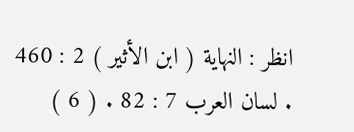انظر : النهاية ( ابن الأثير ) 2 : 460 . لسان العرب 7 : 82 . ( 6 )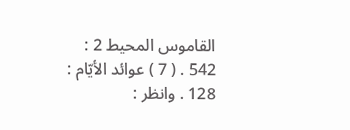القاموس المحيط 2 : 542 . ( 7 ) عوائد الأيّام : 128 . وانظر :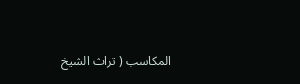المكاسب ( تراث الشيخ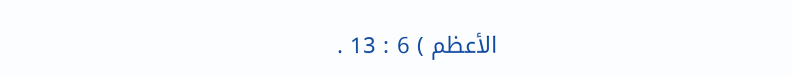الأعظم ) 6 : 13 .